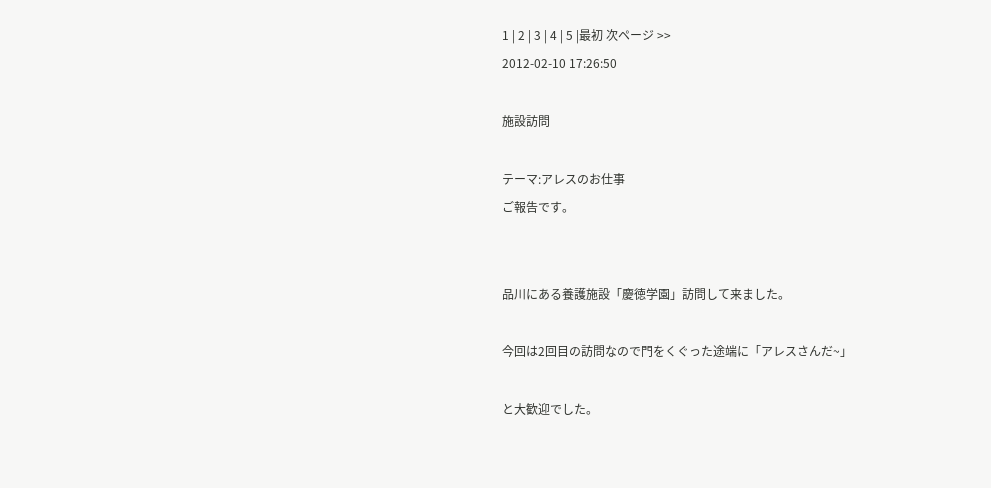1 | 2 | 3 | 4 | 5 |最初 次ページ >>
2012-02-10 17:26:50

施設訪問

テーマ:アレスのお仕事
ご報告です。


品川にある養護施設「慶徳学園」訪問して来ました。

今回は2回目の訪問なので門をくぐった途端に「アレスさんだ~」

と大歓迎でした。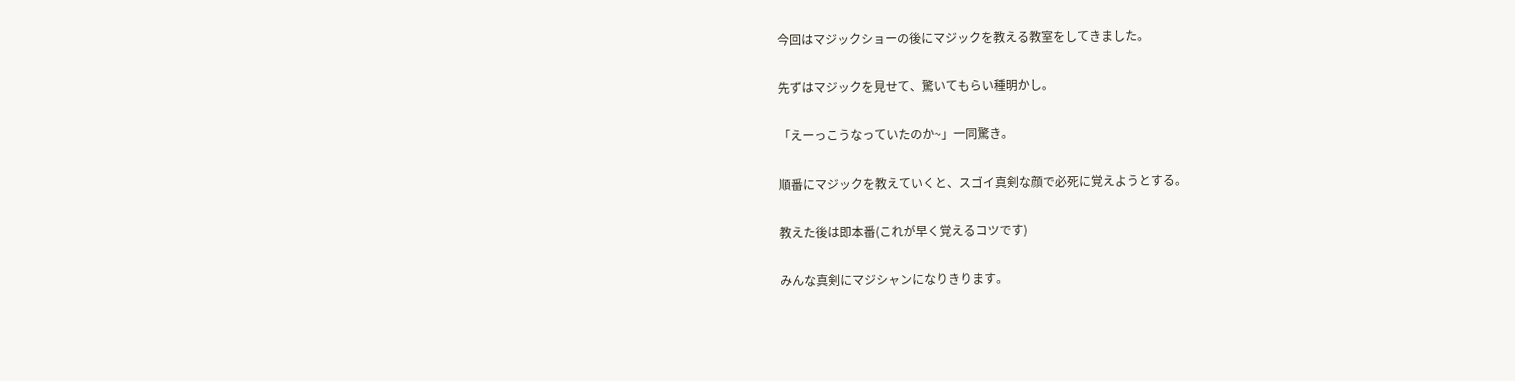今回はマジックショーの後にマジックを教える教室をしてきました。

先ずはマジックを見せて、驚いてもらい種明かし。

「えーっこうなっていたのか~」一同驚き。

順番にマジックを教えていくと、スゴイ真剣な顔で必死に覚えようとする。

教えた後は即本番(これが早く覚えるコツです)

みんな真剣にマジシャンになりきります。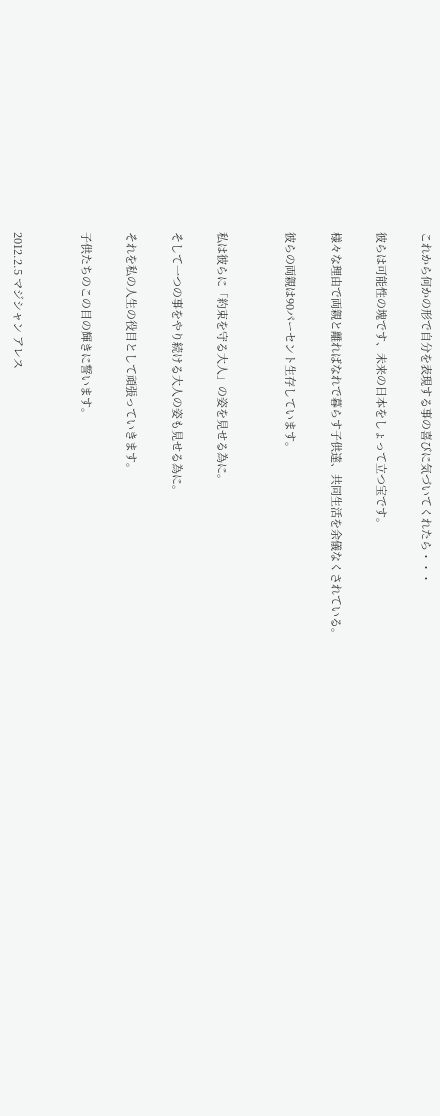これから何かの形で自分を表現する事の喜びに気づいてくれたら・・・

彼らは可能性の塊です、未来の日本をしょって立つ宝です。

様々な理由で両親と離ればなれで暮らす子供達、共同生活を余儀なくされている。

彼らの両親は90パーセント生存しています。


私は彼らに「約束を守る大人」の姿を見せる為に。

そして一つの事をやり続ける大人の姿も見せる為に。

それを私の人生の役目として頑張っていきます。

子供たちのこの目の輝きに誓います。


2012.2.5 マジシャン アレス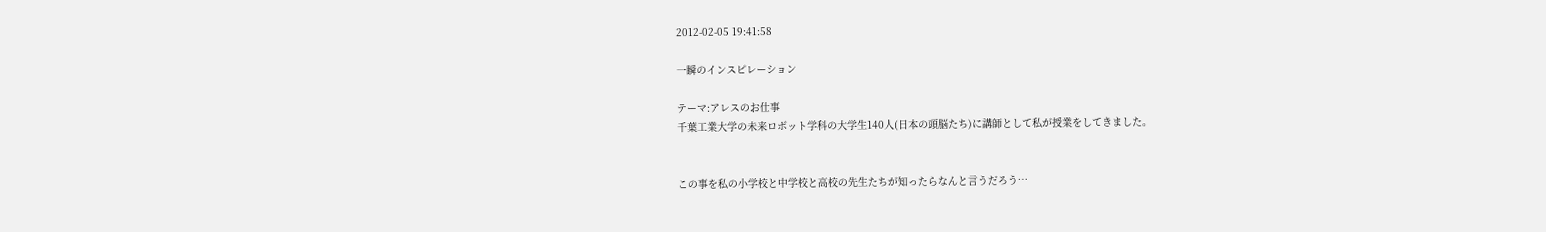2012-02-05 19:41:58

一瞬のインスピレーション

テーマ:アレスのお仕事
千葉工業大学の未来ロボット学科の大学生140人(日本の頭脳たち)に講師として私が授業をしてきました。


この事を私の小学校と中学校と高校の先生たちが知ったらなんと言うだろう…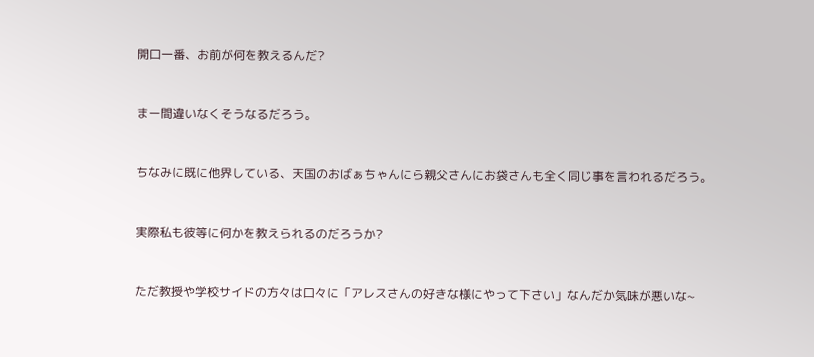開口一番、お前が何を教えるんだ?


まー間違いなくそうなるだろう。


ちなみに既に他界している、天国のおばぁちゃんにら親父さんにお袋さんも全く同じ事を言われるだろう。


実際私も彼等に何かを教えられるのだろうか?


ただ教授や学校サイドの方々は口々に「アレスさんの好きな様にやって下さい」なんだか気味が悪いな~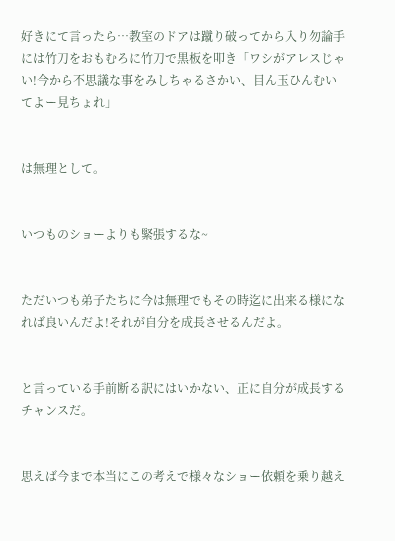好きにて言ったら…教室のドアは蹴り破ってから入り勿論手には竹刀をおもむろに竹刀で黒板を叩き「ワシがアレスじゃい!今から不思議な事をみしちゃるさかい、目ん玉ひんむいてよー見ちょれ」


は無理として。


いつものショーよりも緊張するな~


ただいつも弟子たちに今は無理でもその時迄に出来る様になれば良いんだよ!それが自分を成長させるんだよ。


と言っている手前断る訳にはいかない、正に自分が成長するチャンスだ。


思えば今まで本当にこの考えで様々なショー依頼を乗り越え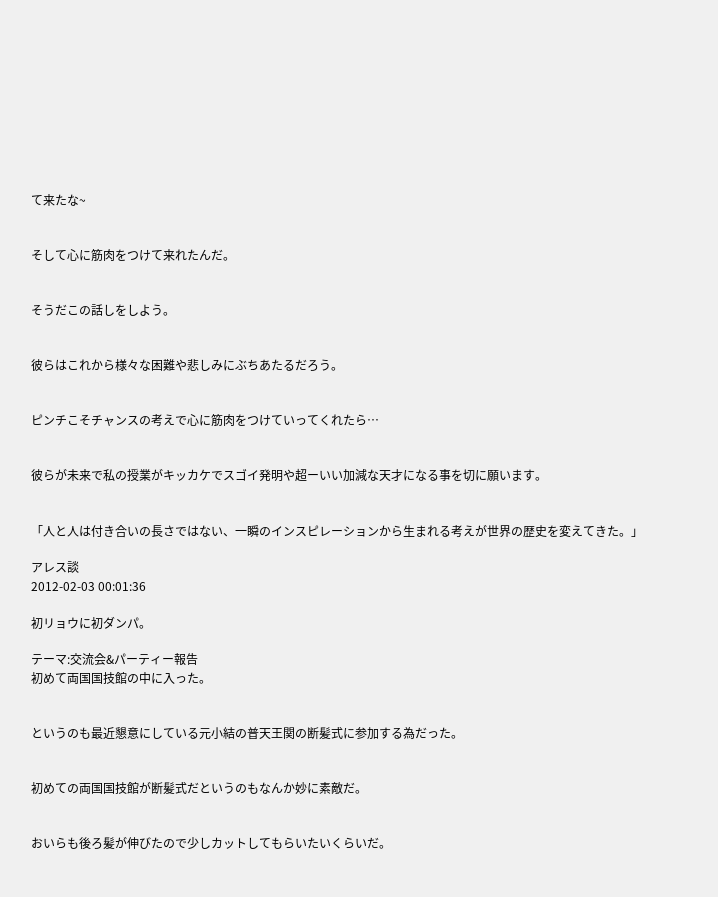て来たな~


そして心に筋肉をつけて来れたんだ。


そうだこの話しをしよう。


彼らはこれから様々な困難や悲しみにぶちあたるだろう。


ピンチこそチャンスの考えで心に筋肉をつけていってくれたら…


彼らが未来で私の授業がキッカケでスゴイ発明や超ーいい加減な天才になる事を切に願います。


「人と人は付き合いの長さではない、一瞬のインスピレーションから生まれる考えが世界の歴史を変えてきた。」

アレス談
2012-02-03 00:01:36

初リョウに初ダンパ。

テーマ:交流会&パーティー報告
初めて両国国技館の中に入った。


というのも最近懇意にしている元小結の普天王関の断髪式に参加する為だった。


初めての両国国技館が断髪式だというのもなんか妙に素敵だ。


おいらも後ろ髪が伸びたので少しカットしてもらいたいくらいだ。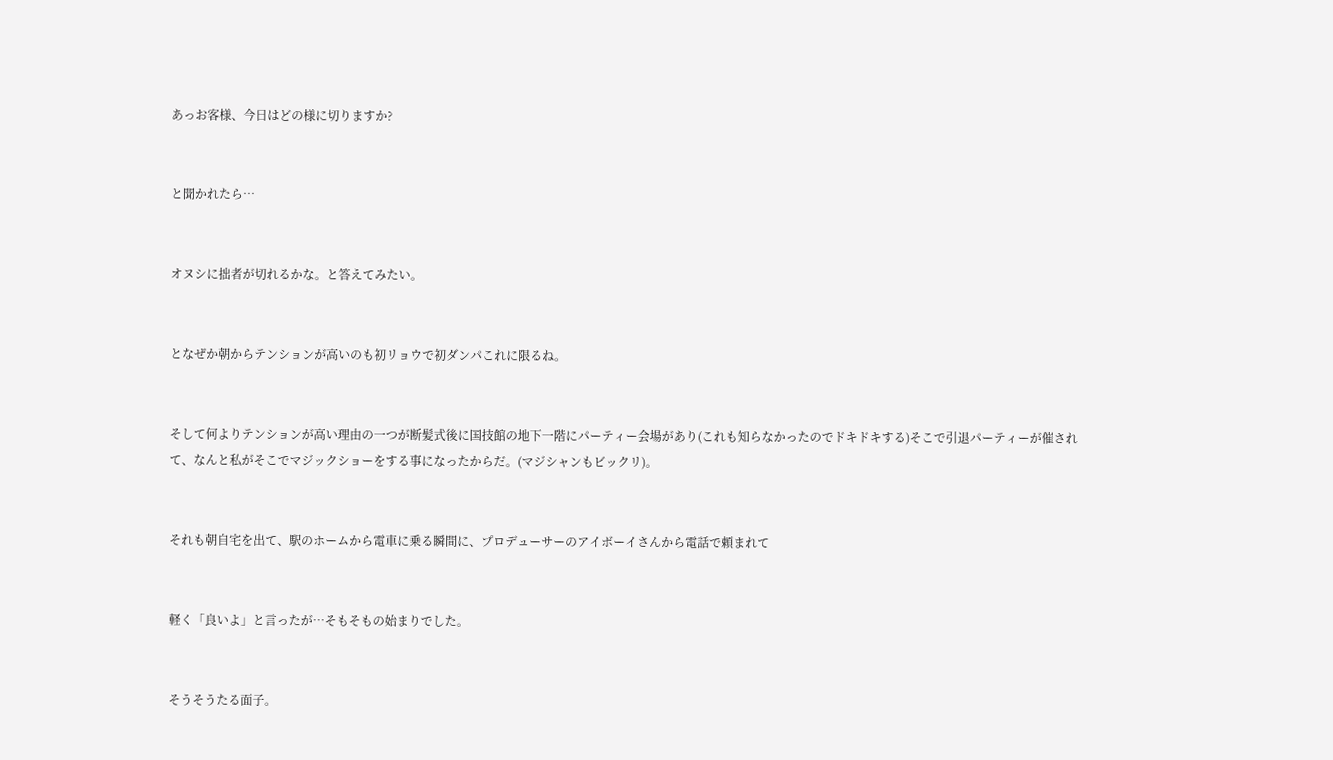あっお客様、今日はどの様に切りますか?


と聞かれたら…


オヌシに拙者が切れるかな。と答えてみたい。


となぜか朝からテンションが高いのも初リョウで初ダンパこれに限るね。


そして何よりテンションが高い理由の一つが断髪式後に国技館の地下一階にパーティー会場があり(これも知らなかったのでドキドキする)そこで引退パーティーが催されて、なんと私がそこでマジックショーをする事になったからだ。(マジシャンもビックリ)。


それも朝自宅を出て、駅のホームから電車に乗る瞬間に、プロデューサーのアイボーイさんから電話で頼まれて


軽く「良いよ」と言ったが…そもそもの始まりでした。


そうそうたる面子。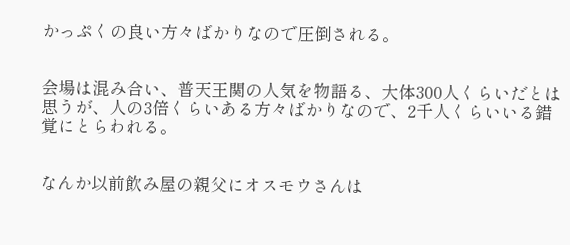かっぷくの良い方々ばかりなので圧倒される。


会場は混み合い、普天王関の人気を物語る、大体300人くらいだとは思うが、人の3倍くらいある方々ばかりなので、2千人くらいいる錯覚にとらわれる。


なんか以前飲み屋の親父にオスモウさんは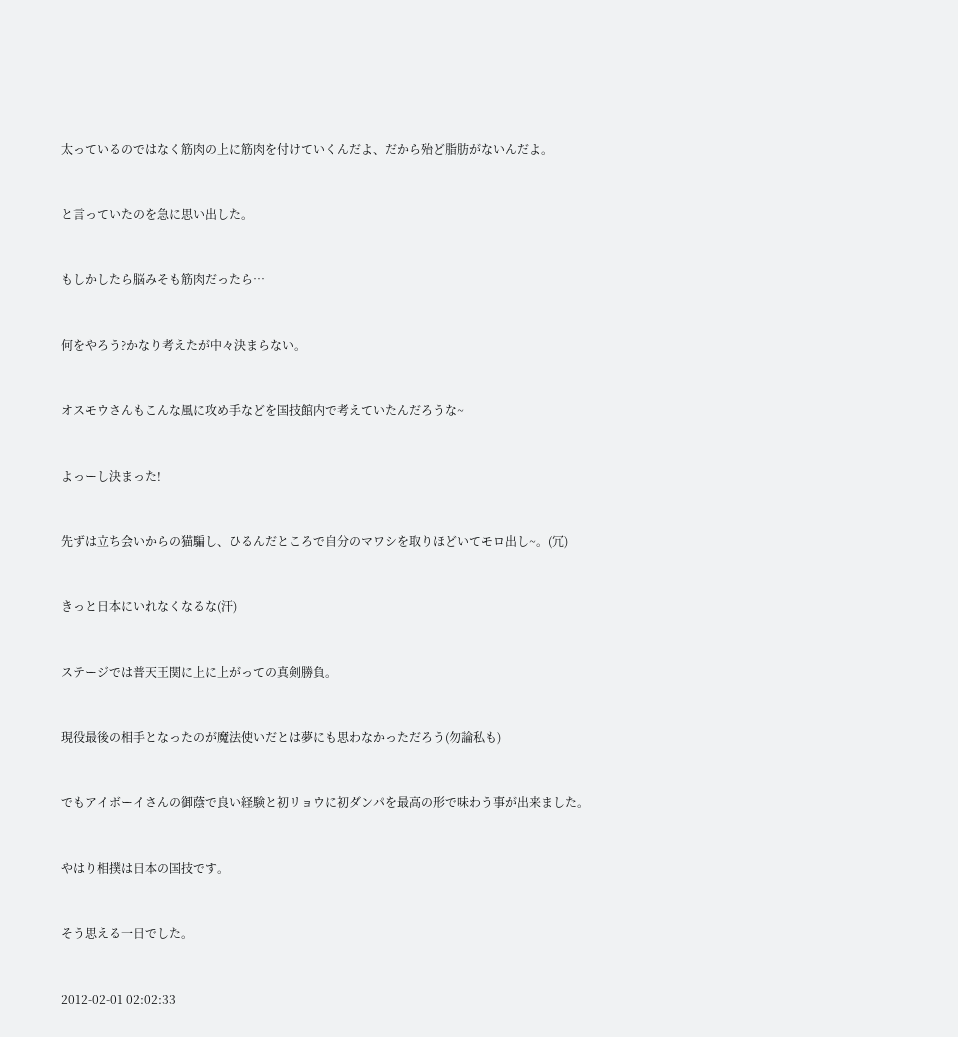太っているのではなく筋肉の上に筋肉を付けていくんだよ、だから殆ど脂肪がないんだよ。


と言っていたのを急に思い出した。


もしかしたら脳みそも筋肉だったら…


何をやろう?かなり考えたが中々決まらない。


オスモウさんもこんな風に攻め手などを国技館内で考えていたんだろうな~


よっーし決まった!


先ずは立ち会いからの猫騙し、ひるんだところで自分のマワシを取りほどいてモロ出し~。(冗)


きっと日本にいれなくなるな(汗)


ステージでは普天王関に上に上がっての真剣勝負。


現役最後の相手となったのが魔法使いだとは夢にも思わなかっただろう(勿論私も)


でもアイボーイさんの御蔭で良い経験と初リョウに初ダンパを最高の形で味わう事が出来ました。


やはり相撲は日本の国技です。


そう思える一日でした。


2012-02-01 02:02:33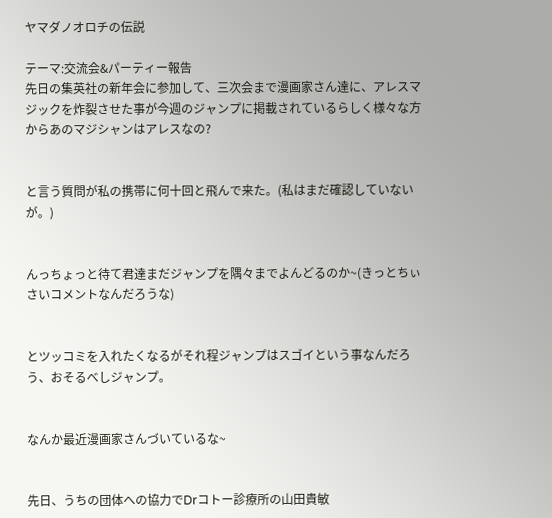ヤマダノオロチの伝説

テーマ:交流会&パーティー報告
先日の集英社の新年会に参加して、三次会まで漫画家さん達に、アレスマジックを炸裂させた事が今週のジャンプに掲載されているらしく様々な方からあのマジシャンはアレスなの?


と言う質問が私の携帯に何十回と飛んで来た。(私はまだ確認していないが。)


んっちょっと待て君達まだジャンプを隅々までよんどるのか~(きっとちぃさいコメントなんだろうな)


とツッコミを入れたくなるがそれ程ジャンプはスゴイという事なんだろう、おそるべしジャンプ。


なんか最近漫画家さんづいているな~


先日、うちの団体への協力でDrコトー診療所の山田貴敏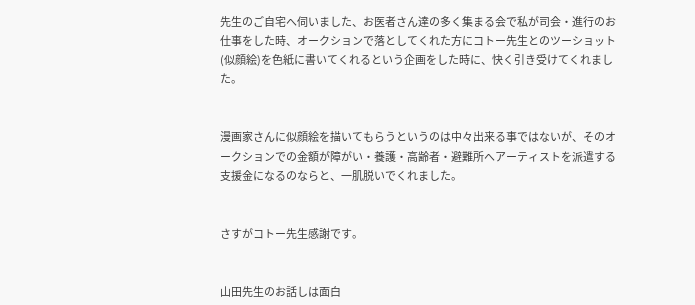先生のご自宅へ伺いました、お医者さん達の多く集まる会で私が司会・進行のお仕事をした時、オークションで落としてくれた方にコトー先生とのツーショット(似顔絵)を色紙に書いてくれるという企画をした時に、快く引き受けてくれました。


漫画家さんに似顔絵を描いてもらうというのは中々出来る事ではないが、そのオークションでの金額が障がい・養護・高齢者・避難所へアーティストを派遣する支援金になるのならと、一肌脱いでくれました。


さすがコトー先生感謝です。


山田先生のお話しは面白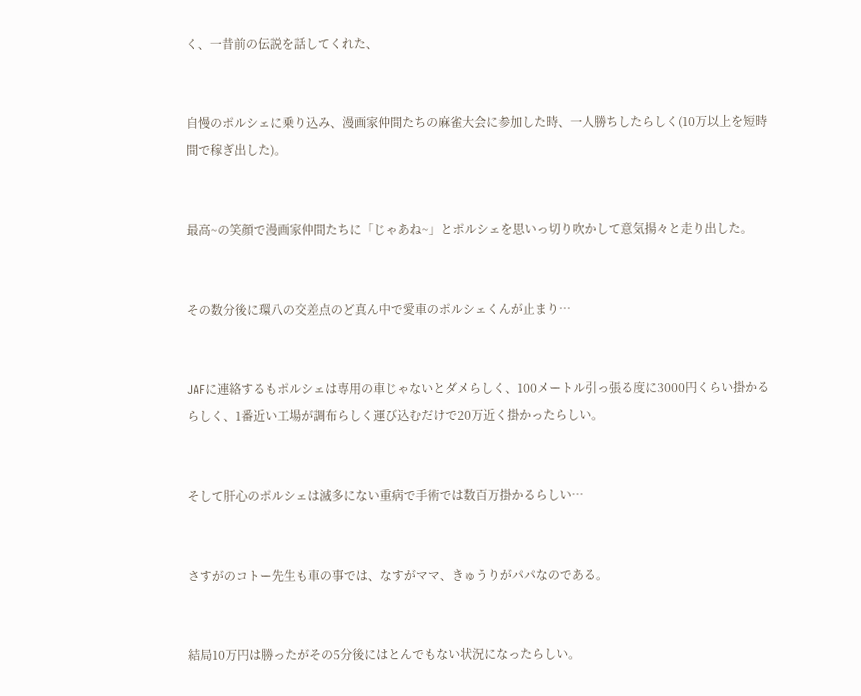く、一昔前の伝説を話してくれた、


自慢のポルシェに乗り込み、漫画家仲間たちの麻雀大会に参加した時、一人勝ちしたらしく(10万以上を短時間で稼ぎ出した)。


最高~の笑顔で漫画家仲間たちに「じゃあね~」とポルシェを思いっ切り吹かして意気揚々と走り出した。


その数分後に環八の交差点のど真ん中で愛車のポルシェくんが止まり…


JAFに連絡するもポルシェは専用の車じゃないとダメらしく、100メートル引っ張る度に3000円くらい掛かるらしく、1番近い工場が調布らしく運び込むだけで20万近く掛かったらしい。


そして肝心のポルシェは滅多にない重病で手術では数百万掛かるらしい…


さすがのコトー先生も車の事では、なすがママ、きゅうりがパパなのである。


結局10万円は勝ったがその5分後にはとんでもない状況になったらしい。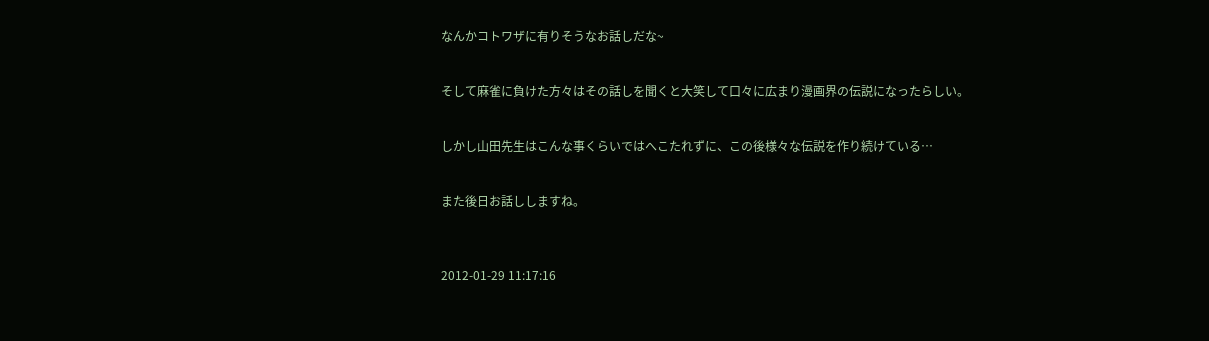なんかコトワザに有りそうなお話しだな~


そして麻雀に負けた方々はその話しを聞くと大笑して口々に広まり漫画界の伝説になったらしい。


しかし山田先生はこんな事くらいではへこたれずに、この後様々な伝説を作り続けている…


また後日お話ししますね。



2012-01-29 11:17:16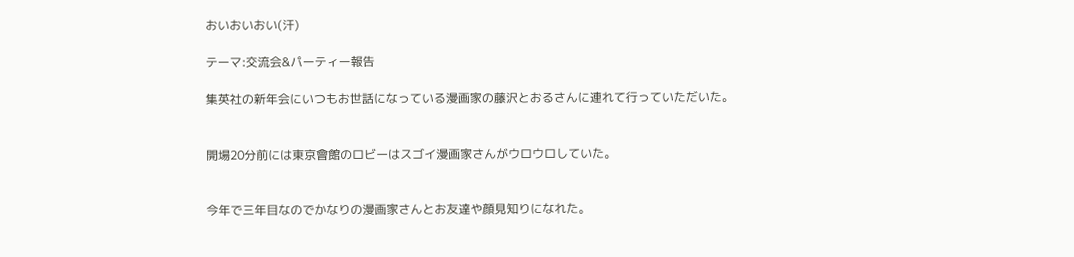おいおいおい(汗)

テーマ:交流会&パーティー報告

集英社の新年会にいつもお世話になっている漫画家の藤沢とおるさんに連れて行っていただいた。


開場20分前には東京會館のロビーはスゴイ漫画家さんがウロウロしていた。


今年で三年目なのでかなりの漫画家さんとお友達や顔見知りになれた。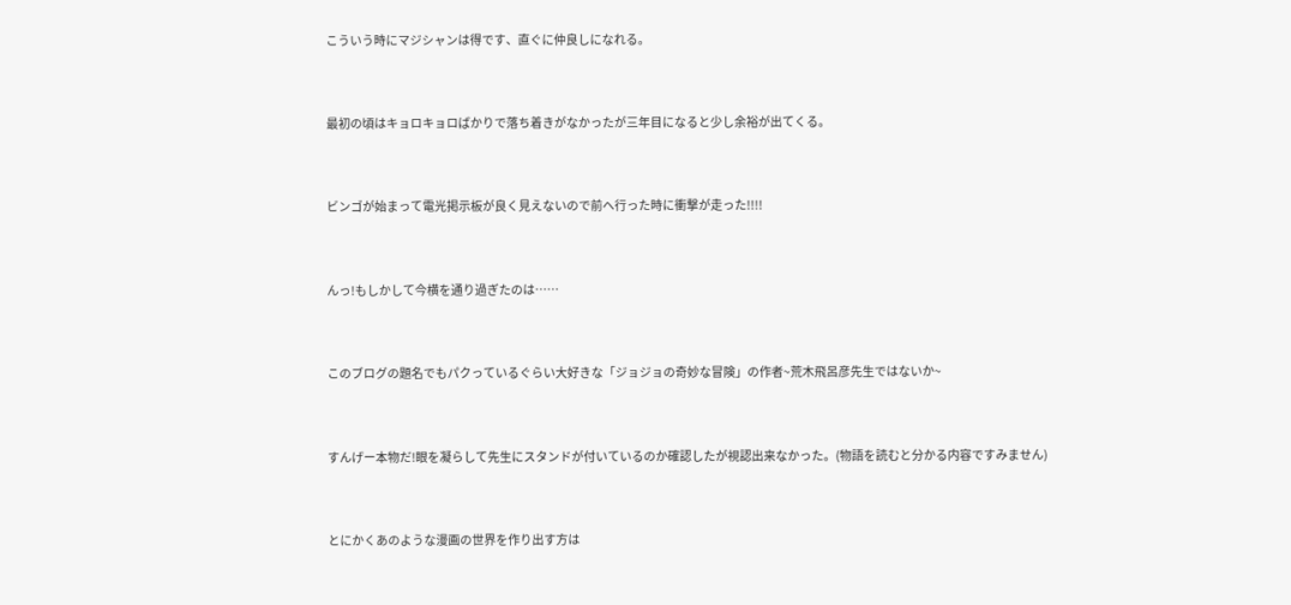こういう時にマジシャンは得です、直ぐに仲良しになれる。


最初の頃はキョロキョロばかりで落ち着きがなかったが三年目になると少し余裕が出てくる。


ビンゴが始まって電光掲示板が良く見えないので前へ行った時に衝撃が走った!!!!


んっ!もしかして今横を通り過ぎたのは……


このブログの題名でもパクっているぐらい大好きな「ジョジョの奇妙な冒険」の作者~荒木飛呂彦先生ではないか~


すんげー本物だ!眼を凝らして先生にスタンドが付いているのか確認したが視認出来なかった。(物語を読むと分かる内容ですみません)


とにかくあのような漫画の世界を作り出す方は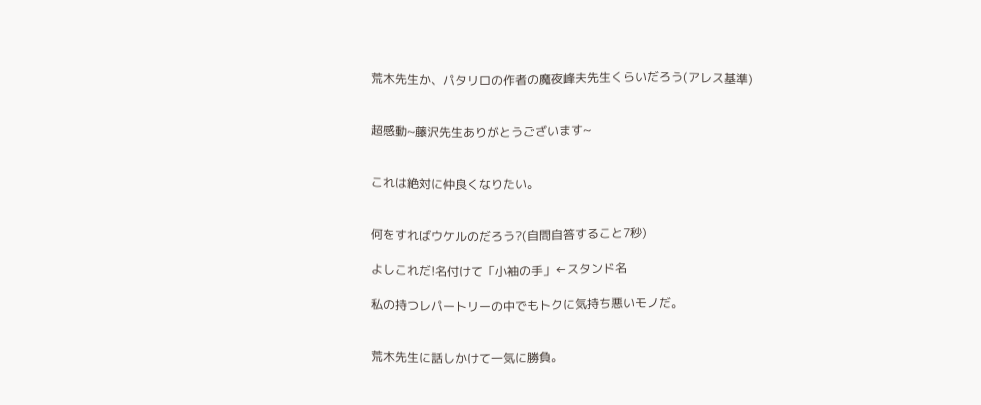荒木先生か、パタリロの作者の魔夜峰夫先生くらいだろう(アレス基準)


超感動~藤沢先生ありがとうございます~


これは絶対に仲良くなりたい。


何をすればウケルのだろう?(自問自答すること7秒)

よしこれだ!名付けて「小袖の手」←スタンド名

私の持つレパートリーの中でもトクに気持ち悪いモノだ。


荒木先生に話しかけて一気に勝負。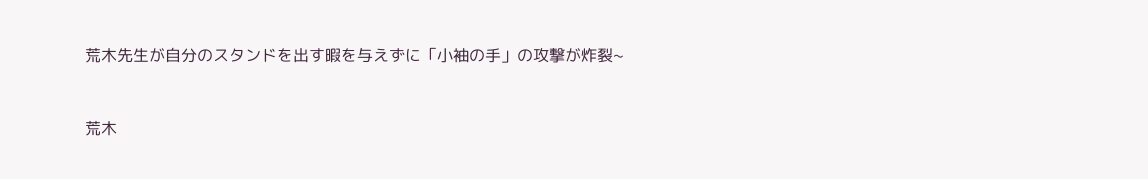荒木先生が自分のスタンドを出す暇を与えずに「小袖の手」の攻撃が炸裂~


荒木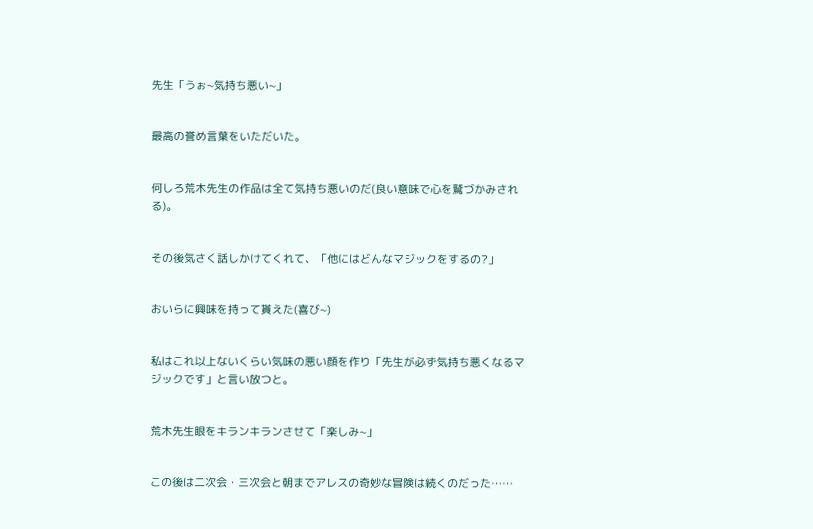先生「うぉ~気持ち悪い~」


最高の誉め言葉をいただいた。


何しろ荒木先生の作品は全て気持ち悪いのだ(良い意味で心を鷲づかみされる)。


その後気さく話しかけてくれて、「他にはどんなマジックをするの?」


おいらに興味を持って貰えた(喜び~)


私はこれ以上ないくらい気味の悪い顔を作り「先生が必ず気持ち悪くなるマジックです」と言い放つと。


荒木先生眼をキランキランさせて「楽しみ~」


この後は二次会・三次会と朝までアレスの奇妙な冒険は続くのだった……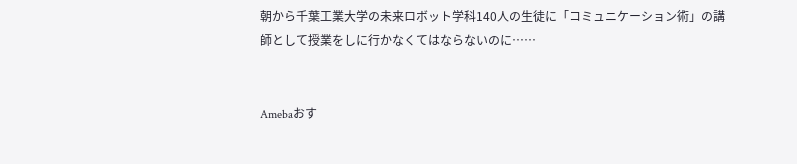朝から千葉工業大学の未来ロボット学科140人の生徒に「コミュニケーション術」の講師として授業をしに行かなくてはならないのに……


Amebaおす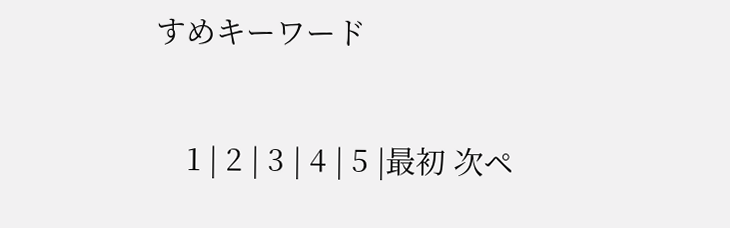すめキーワード

    1 | 2 | 3 | 4 | 5 |最初 次ペ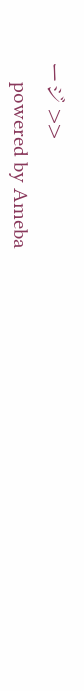ージ >>
    powered by Ameba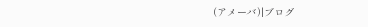(アメーバ)|ブログ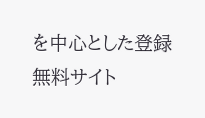を中心とした登録無料サイト